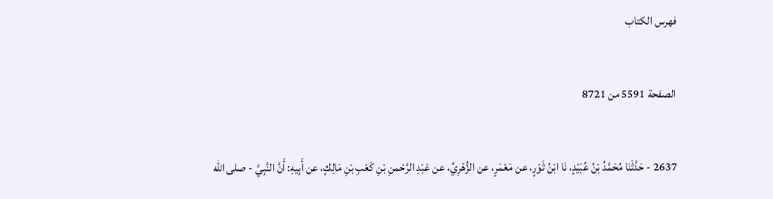فهرس الكتاب

الصفحة 5591 من 8721

2637 - حَدَّثَنَا مُحَمَّدُ بْنُ عُبَيْدٍ، نَا ابْنُ ثَوْرٍ، عن مَعْمَرٍ، عن الزُّهْرِيِّ، عن عَبْدِ الرَّحْمنِ بْنِ كَعْبِ بْنِ مَالِكٍ، عن أَبِيهِ: أَنَّ النَّبِيَّ - صلى الله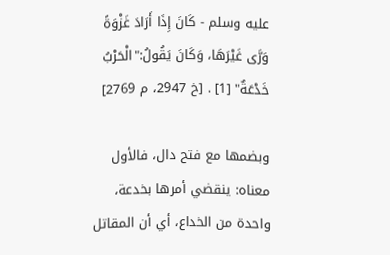عليه وسلم - كَانَ إِذَا أَرَادَ غَزْوَةً وَرَّى غَيْرَهَا، وَكَانَ يَقُولُ:"الْحَرْبُ خَدْعَةٌ" [1] . [خ 2947، م 2769]

وبضمها مع فتح دال، فالأول معناه: ينقضي أمرها بخدعة، واحدة من الخداع، أي أن المقاتل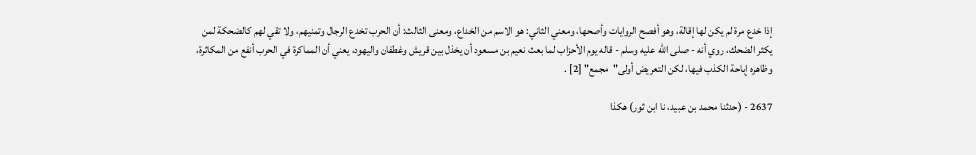إذا خدع مرة لم يكن لها إقالة، وهو أفصح الروايات وأصحها، ومعني الثاني: هو الاسم من الخداع، ومعنى الثالث: أن الحرب تخدع الرجال وتمنيهم، ولا تقي لهم كالضحكة لمن يكثر الضحك، روي أنه - صلى الله عليه وسلم - قاله يوم الأحزاب لما بعث نعيم بن مسعود أن يخذل بين قريش وغطفان واليهود، يعني أن المماكرة في الحرب أنفع من المكاثرة، وظاهره إباحة الكذب فيها، لكن التعريض أولى"مجمع" [2] .

2637 - (حدثنا محمد بن عبيد، نا ابن ثور) هكذا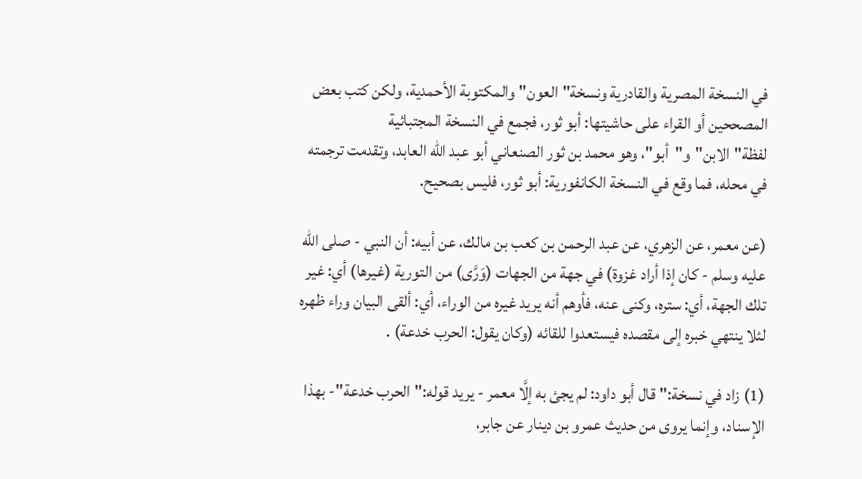في النسخة المصرية والقادرية ونسخة"العون"والمكتوبة الأحمدية، ولكن كتب بعض المصححين أو القراء على حاشيتها: أبو ثور، فجمع في النسخة المجتبائية لفظة"الابن"و"أبو"، وهو محمد بن ثور الصنعاني أبو عبد الله العابد، وتقدمت ترجمته في محله، فما وقع في النسخة الكانفورية: أبو ثور، فليس بصحيح.

(عن معمر، عن الزهري، عن عبد الرحمن بن كعب بن مالك، عن أبيه: أن النبي - صلى الله عليه وسلم - كان إذا أراد غزوة) في جهة من الجهات (وَرَّى) من التورية (غيرها) أي: غير تلك الجهة، أي: ستره، وكنى عنه، فأوهم أنه يريد غيره من الوراء، أي: ألقى البيان وراء ظهره لئلا ينتهي خبره إلى مقصده فيستعدوا للقائه (وكان يقول: الحرب خدعة) .

(1) زاد في نسخة:"قال أبو داود: لم يجئ به إلَّا معمر - يريد قوله:"الحرب خدعة"- بهذا الإسناد، وإنما يروى من حديث عمرو بن دينار عن جابر،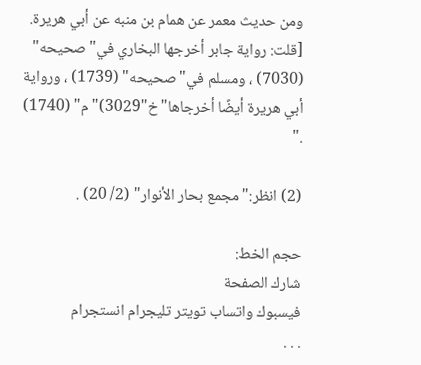ومن حديث معمر عن همام بن منبه عن أبي هريرة. [قلت: رواية جابر أخرجها البخاري في"صحيحه" (7030) ، ومسلم في"صحيحه" (1739) ، ورواية أبي هريرة أيضًا أخرجاها"خ"3029)"م" (1740) ."

(2) انظر:"مجمع بحار الأنوار" (2/ 20) .

حجم الخط:
شارك الصفحة
فيسبوك واتساب تويتر تليجرام انستجرام
. . .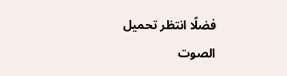فضلًا انتظر تحميل الصوت